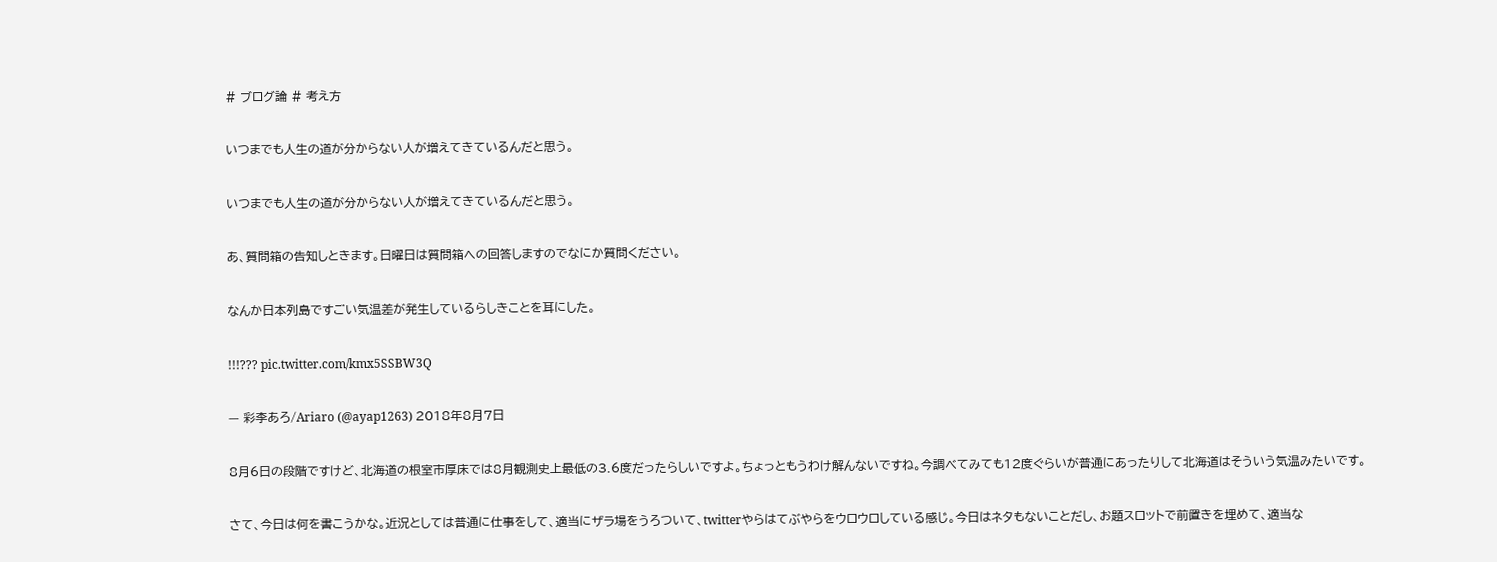# ブログ論 # 考え方

いつまでも人生の道が分からない人が増えてきているんだと思う。

いつまでも人生の道が分からない人が増えてきているんだと思う。

あ、質問箱の告知しときます。日曜日は質問箱への回答しますのでなにか質問ください。

なんか日本列島ですごい気温差が発生しているらしきことを耳にした。

!!!??? pic.twitter.com/kmx5SSBW3Q

— 彩李あろ/Ariaro (@ayap1263) 2018年8月7日

8月6日の段階ですけど、北海道の根室市厚床では8月観測史上最低の3.6度だったらしいですよ。ちょっともうわけ解んないですね。今調べてみても12度ぐらいが普通にあったりして北海道はそういう気温みたいです。

さて、今日は何を書こうかな。近況としては普通に仕事をして、適当にザラ場をうろついて、twitterやらはてぶやらをウロウロしている感じ。今日はネタもないことだし、お題スロットで前置きを埋めて、適当な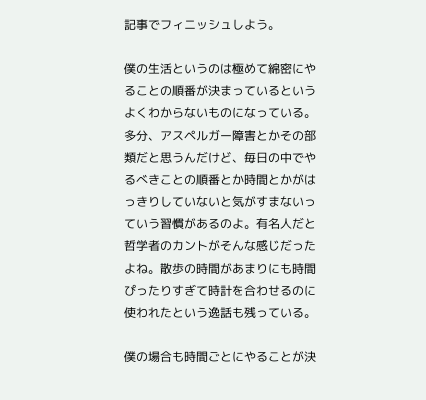記事でフィニッシュしよう。

僕の生活というのは極めて綿密にやることの順番が決まっているというよくわからないものになっている。多分、アスペルガー障害とかその部類だと思うんだけど、毎日の中でやるべきことの順番とか時間とかがはっきりしていないと気がすまないっていう習慣があるのよ。有名人だと哲学者のカントがそんな感じだったよね。散歩の時間があまりにも時間ぴったりすぎて時計を合わせるのに使われたという逸話も残っている。

僕の場合も時間ごとにやることが決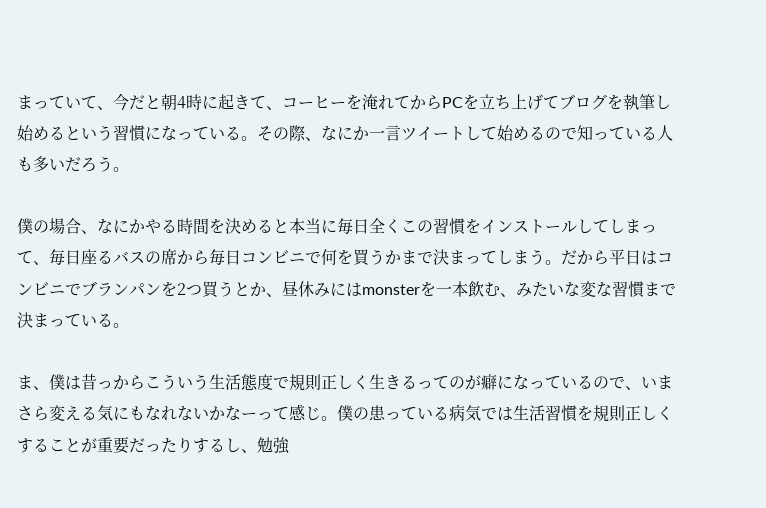まっていて、今だと朝4時に起きて、コーヒーを淹れてからPCを立ち上げてブログを執筆し始めるという習慣になっている。その際、なにか一言ツイートして始めるので知っている人も多いだろう。

僕の場合、なにかやる時間を決めると本当に毎日全くこの習慣をインストールしてしまって、毎日座るバスの席から毎日コンビニで何を買うかまで決まってしまう。だから平日はコンビニでブランパンを2つ買うとか、昼休みにはmonsterを一本飲む、みたいな変な習慣まで決まっている。

ま、僕は昔っからこういう生活態度で規則正しく生きるってのが癖になっているので、いまさら変える気にもなれないかなーって感じ。僕の患っている病気では生活習慣を規則正しくすることが重要だったりするし、勉強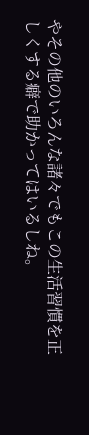やその他のいろんな諸々でもこの生活習慣を正しくする癖で助かってはいるしね。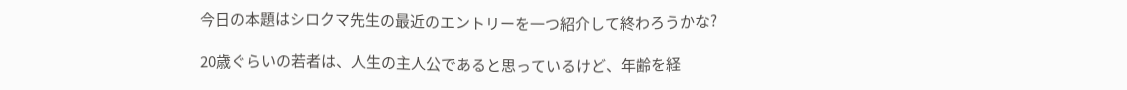今日の本題はシロクマ先生の最近のエントリーを一つ紹介して終わろうかな?

20歳ぐらいの若者は、人生の主人公であると思っているけど、年齢を経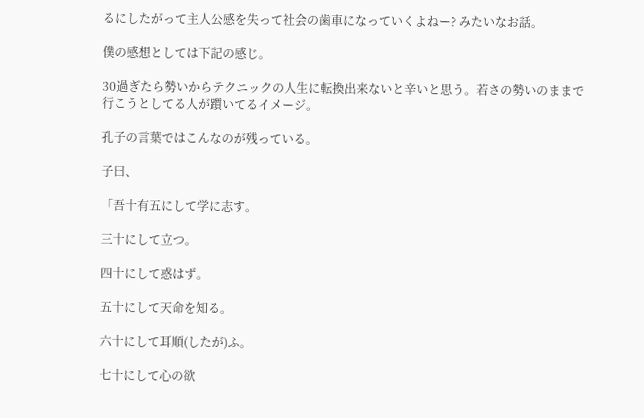るにしたがって主人公感を失って社会の歯車になっていくよねー? みたいなお話。

僕の感想としては下記の感じ。

30過ぎたら勢いからテクニックの人生に転換出来ないと辛いと思う。若さの勢いのままで行こうとしてる人が躓いてるイメージ。

孔子の言葉ではこんなのが残っている。

子曰、

「吾十有五にして学に志す。

三十にして立つ。

四十にして惑はず。

五十にして天命を知る。

六十にして耳順(したが)ふ。

七十にして心の欲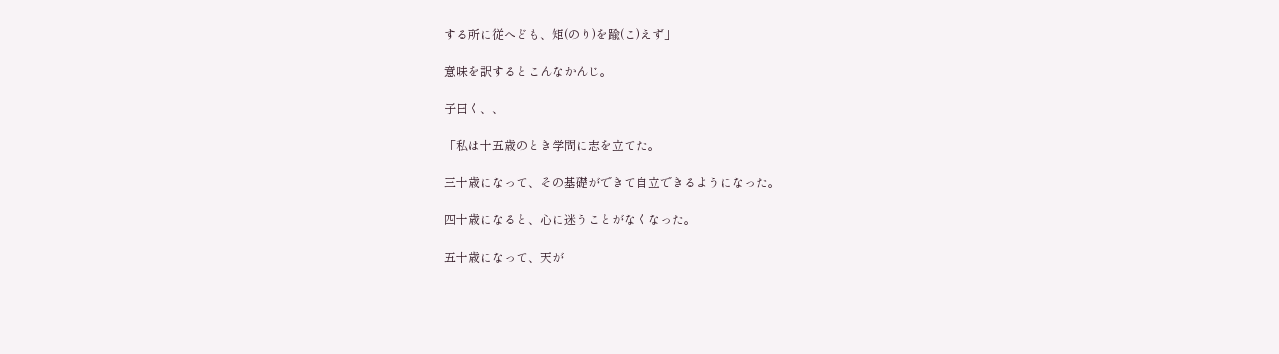する所に従へども、矩(のり)を踰(こ)えず」

意味を訳するとこんなかんじ。

子曰く、、

「私は十五歳のとき学問に志を立てた。

三十歳になって、その基礎ができて自立できるようになった。

四十歳になると、心に迷うことがなくなった。

五十歳になって、天が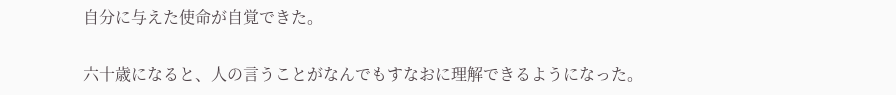自分に与えた使命が自覚できた。

六十歳になると、人の言うことがなんでもすなおに理解できるようになった。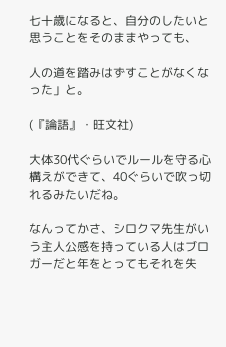七十歳になると、自分のしたいと思うことをそのままやっても、

人の道を踏みはずすことがなくなった」と。

(『論語』・旺文社)

大体30代ぐらいでルールを守る心構えができて、40ぐらいで吹っ切れるみたいだね。

なんってかさ、シロクマ先生がいう主人公感を持っている人はブロガーだと年をとってもそれを失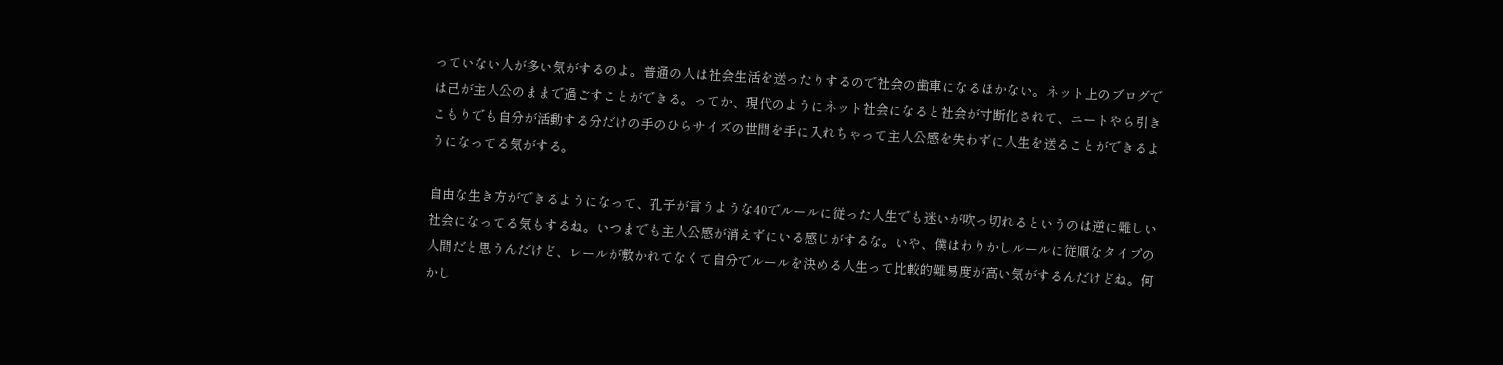っていない人が多い気がするのよ。普通の人は社会生活を送ったりするので社会の歯車になるほかない。ネット上のブログでは己が主人公のままで過ごすことができる。ってか、現代のようにネット社会になると社会が寸断化されて、ニートやら引きこもりでも自分が活動する分だけの手のひらサイズの世間を手に入れちゃって主人公感を失わずに人生を送ることができるようになってる気がする。

自由な生き方ができるようになって、孔子が言うような40でルールに従った人生でも迷いが吹っ切れるというのは逆に難しい社会になってる気もするね。いつまでも主人公感が消えずにいる感じがするな。いや、僕はわりかしルールに従順なタイプの人間だと思うんだけど、レールが敷かれてなくて自分でルールを決める人生って比較的難易度が高い気がするんだけどね。何かし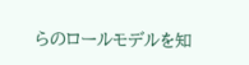らのロールモデルを知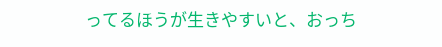ってるほうが生きやすいと、おっち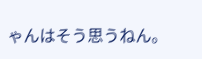ゃんはそう思うねん。